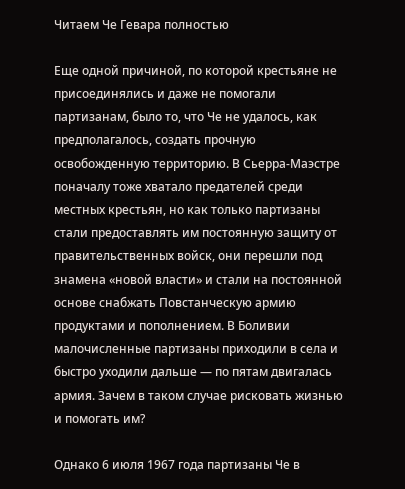Читаем Че Гевара полностью

Еще одной причиной, по которой крестьяне не присоединялись и даже не помогали партизанам, было то, что Че не удалось, как предполагалось, создать прочную освобожденную территорию. В Сьерра-Маэстре поначалу тоже хватало предателей среди местных крестьян, но как только партизаны стали предоставлять им постоянную защиту от правительственных войск, они перешли под знамена «новой власти» и стали на постоянной основе снабжать Повстанческую армию продуктами и пополнением. В Боливии малочисленные партизаны приходили в села и быстро уходили дальше — по пятам двигалась армия. Зачем в таком случае рисковать жизнью и помогать им?

Однако 6 июля 1967 года партизаны Че в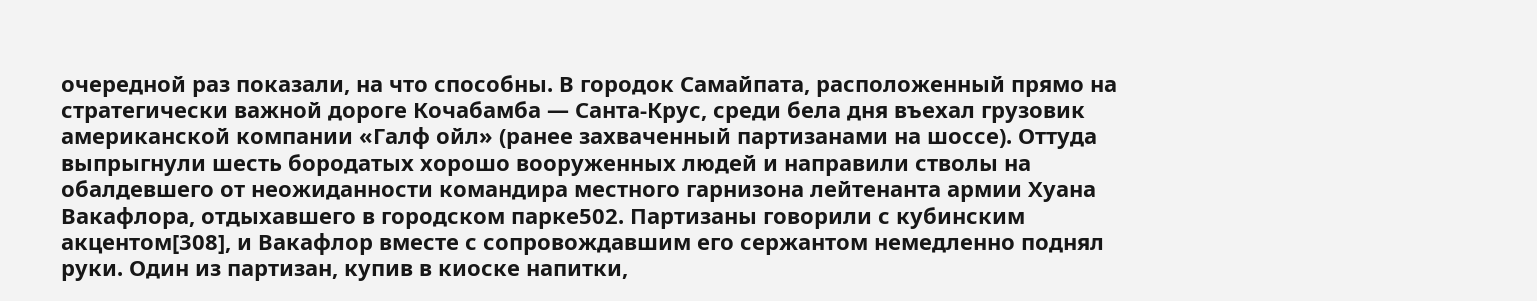очередной раз показали, на что способны. В городок Самайпата, расположенный прямо на стратегически важной дороге Кочабамба — Санта-Крус, среди бела дня въехал грузовик американской компании «Галф ойл» (ранее захваченный партизанами на шоссе). Оттуда выпрыгнули шесть бородатых хорошо вооруженных людей и направили стволы на обалдевшего от неожиданности командира местного гарнизона лейтенанта армии Хуана Вакафлора, отдыхавшего в городском парке502. Партизаны говорили с кубинским акцентом[308], и Вакафлор вместе с сопровождавшим его сержантом немедленно поднял руки. Один из партизан, купив в киоске напитки,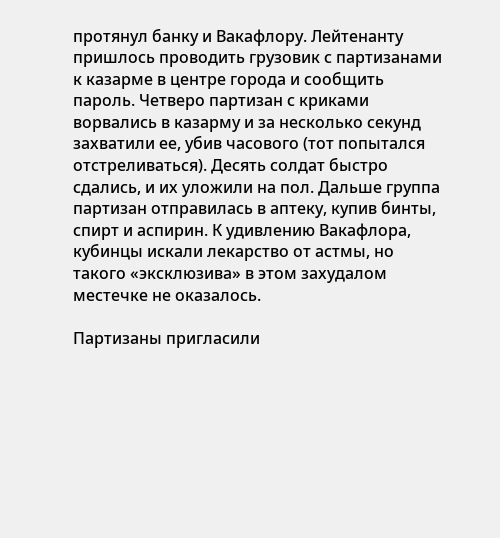протянул банку и Вакафлору. Лейтенанту пришлось проводить грузовик с партизанами к казарме в центре города и сообщить пароль. Четверо партизан с криками ворвались в казарму и за несколько секунд захватили ее, убив часового (тот попытался отстреливаться). Десять солдат быстро сдались, и их уложили на пол. Дальше группа партизан отправилась в аптеку, купив бинты, спирт и аспирин. К удивлению Вакафлора, кубинцы искали лекарство от астмы, но такого «эксклюзива» в этом захудалом местечке не оказалось.

Партизаны пригласили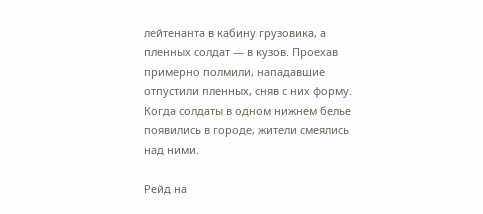лейтенанта в кабину грузовика, а пленных солдат — в кузов. Проехав примерно полмили, нападавшие отпустили пленных, сняв с них форму. Когда солдаты в одном нижнем белье появились в городе, жители смеялись над ними.

Рейд на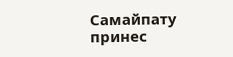Самайпату принес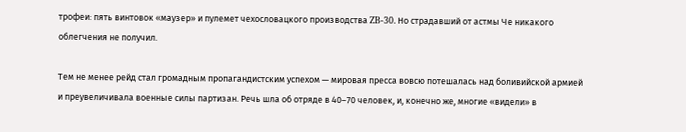трофеи: пять винтовок «маузер» и пулемет чехословацкого производства ZB-30. Но страдавший от астмы Че никакого облегчения не получил.

Тем не менее рейд стал громадным пропагандистским успехом — мировая пресса вовсю потешалась над боливийской армией и преувеличивала военные силы партизан. Речь шла об отряде в 40–70 человек, и, конечно же, многие «видели» в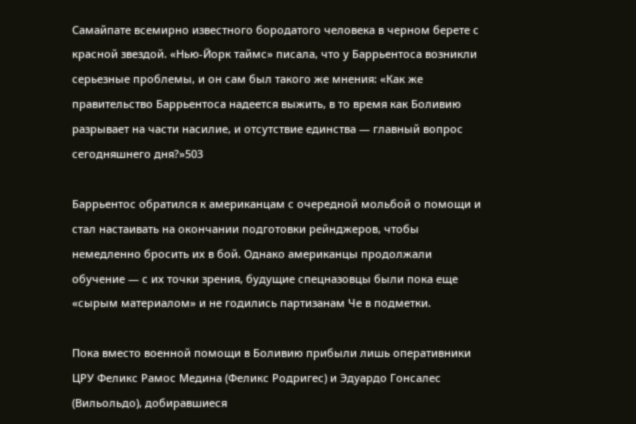Самайпате всемирно известного бородатого человека в черном берете с красной звездой. «Нью-Йорк таймс» писала, что у Баррьентоса возникли серьезные проблемы, и он сам был такого же мнения: «Как же правительство Баррьентоса надеется выжить, в то время как Боливию разрывает на части насилие, и отсутствие единства — главный вопрос сегодняшнего дня?»503

Баррьентос обратился к американцам с очередной мольбой о помощи и стал настаивать на окончании подготовки рейнджеров, чтобы немедленно бросить их в бой. Однако американцы продолжали обучение — с их точки зрения, будущие спецназовцы были пока еще «сырым материалом» и не годились партизанам Че в подметки.

Пока вместо военной помощи в Боливию прибыли лишь оперативники ЦРУ Феликс Рамос Медина (Феликс Родригес) и Эдуардо Гонсалес (Вильольдо), добиравшиеся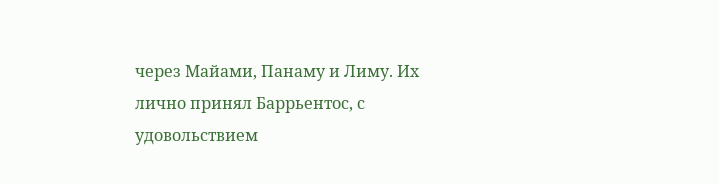через Майами, Панаму и Лиму. Их лично принял Баррьентос, с удовольствием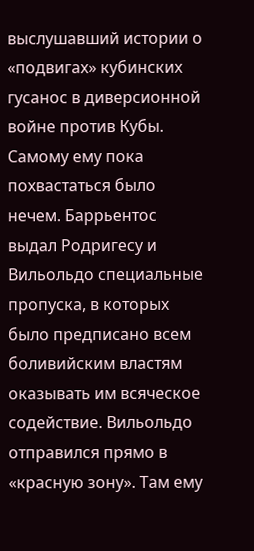выслушавший истории о «подвигах» кубинских гусанос в диверсионной войне против Кубы. Самому ему пока похвастаться было нечем. Баррьентос выдал Родригесу и Вильольдо специальные пропуска, в которых было предписано всем боливийским властям оказывать им всяческое содействие. Вильольдо отправился прямо в «красную зону». Там ему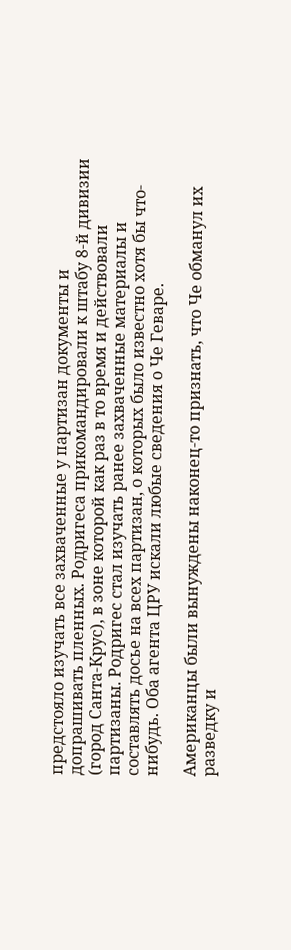предстояло изучать все захваченные у партизан документы и допрашивать пленных. Родригеса прикомандировали к штабу 8-й дивизии (город Санта-Крус), в зоне которой как раз в то время и действовали партизаны. Родригес стал изучать ранее захваченные материалы и составлять досье на всех партизан, о которых было известно хотя бы что-нибудь. Оба агента ЦРУ искали любые сведения о Че Геваре.

Американцы были вынуждены наконец-то признать, что Че обманул их разведку и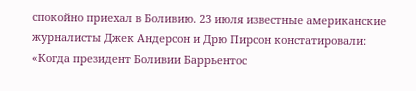спокойно приехал в Боливию. 23 июля известные американские журналисты Джек Андерсон и Дрю Пирсон констатировали: «Когда президент Боливии Баррьентос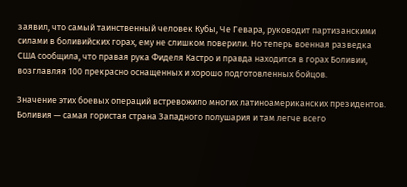заявил, что самый таинственный человек Кубы, Че Гевара, руководит партизанскими силами в боливийских горах, ему не слишком поверили. Но теперь военная разведка США сообщила, что правая рука Фиделя Кастро и правда находится в горах Боливии, возглавляя 100 прекрасно оснащенных и хорошо подготовленных бойцов.

Значение этих боевых операций встревожило многих латиноамериканских президентов. Боливия — самая гористая страна Западного полушария и там легче всего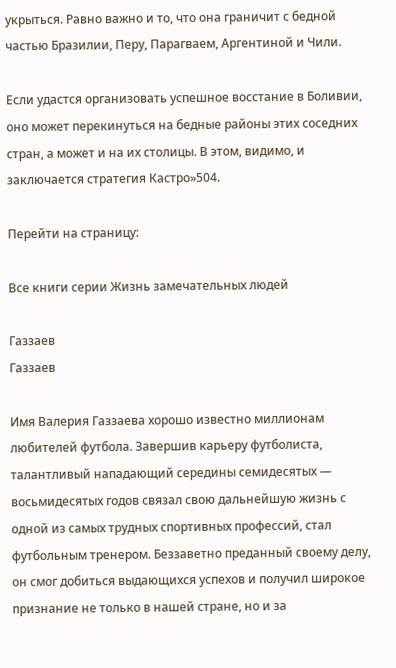укрыться. Равно важно и то, что она граничит с бедной частью Бразилии, Перу, Парагваем, Аргентиной и Чили.

Если удастся организовать успешное восстание в Боливии, оно может перекинуться на бедные районы этих соседних стран, а может и на их столицы. В этом, видимо, и заключается стратегия Кастро»504.

Перейти на страницу:

Все книги серии Жизнь замечательных людей

Газзаев
Газзаев

Имя Валерия Газзаева хорошо известно миллионам любителей футбола. Завершив карьеру футболиста, талантливый нападающий середины семидесятых — восьмидесятых годов связал свою дальнейшую жизнь с одной из самых трудных спортивных профессий, стал футбольным тренером. Беззаветно преданный своему делу, он смог добиться выдающихся успехов и получил широкое признание не только в нашей стране, но и за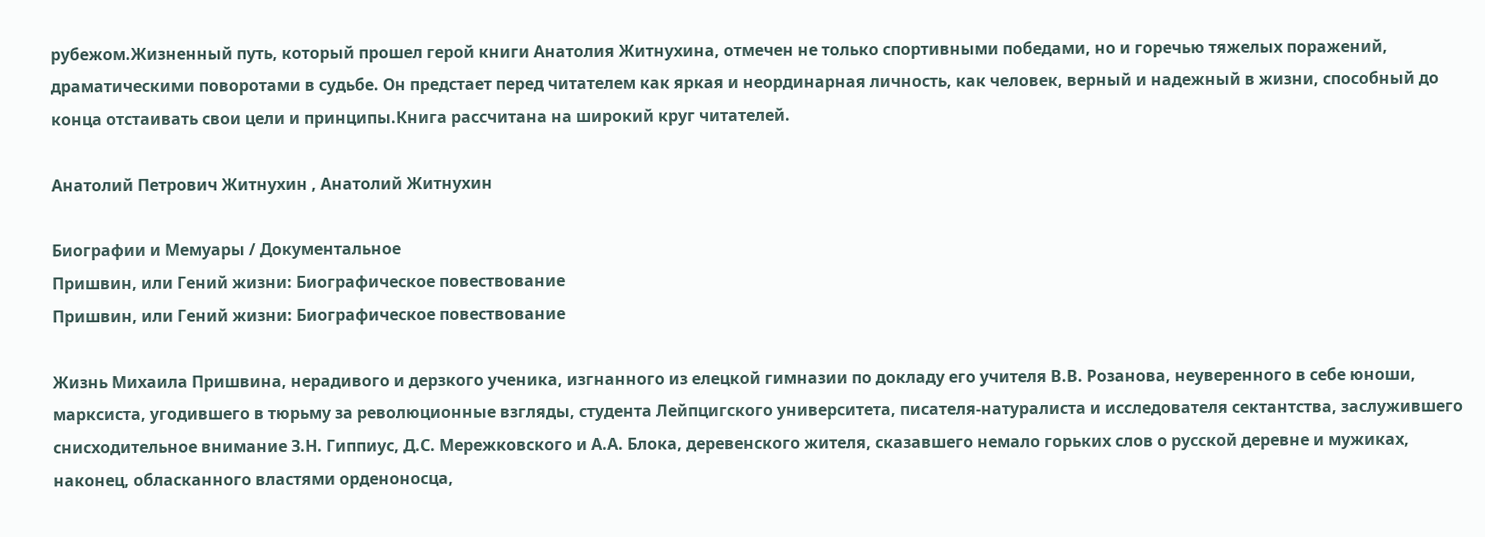рубежом.Жизненный путь, который прошел герой книги Анатолия Житнухина, отмечен не только спортивными победами, но и горечью тяжелых поражений, драматическими поворотами в судьбе. Он предстает перед читателем как яркая и неординарная личность, как человек, верный и надежный в жизни, способный до конца отстаивать свои цели и принципы.Книга рассчитана на широкий круг читателей.

Анатолий Петрович Житнухин , Анатолий Житнухин

Биографии и Мемуары / Документальное
Пришвин, или Гений жизни: Биографическое повествование
Пришвин, или Гений жизни: Биографическое повествование

Жизнь Михаила Пришвина, нерадивого и дерзкого ученика, изгнанного из елецкой гимназии по докладу его учителя В.В. Розанова, неуверенного в себе юноши, марксиста, угодившего в тюрьму за революционные взгляды, студента Лейпцигского университета, писателя-натуралиста и исследователя сектантства, заслужившего снисходительное внимание З.Н. Гиппиус, Д.С. Мережковского и А.А. Блока, деревенского жителя, сказавшего немало горьких слов о русской деревне и мужиках, наконец, обласканного властями орденоносца,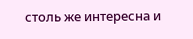столь же интересна и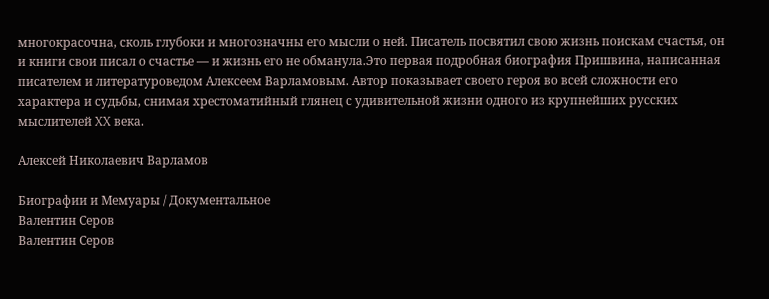многокрасочна, сколь глубоки и многозначны его мысли о ней. Писатель посвятил свою жизнь поискам счастья, он и книги свои писал о счастье — и жизнь его не обманула.Это первая подробная биография Пришвина, написанная писателем и литературоведом Алексеем Варламовым. Автор показывает своего героя во всей сложности его характера и судьбы, снимая хрестоматийный глянец с удивительной жизни одного из крупнейших русских мыслителей XX века.

Алексей Николаевич Варламов

Биографии и Мемуары / Документальное
Валентин Серов
Валентин Серов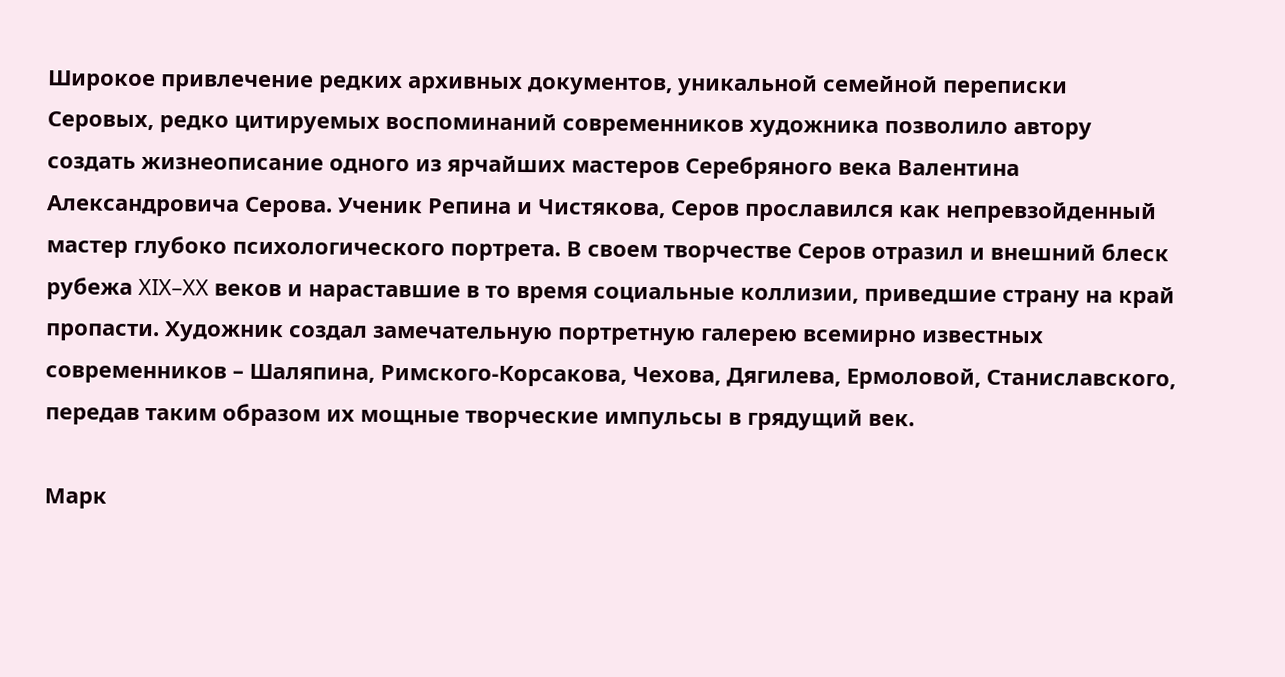Широкое привлечение редких архивных документов, уникальной семейной переписки Серовых, редко цитируемых воспоминаний современников художника позволило автору создать жизнеописание одного из ярчайших мастеров Серебряного века Валентина Александровича Серова. Ученик Репина и Чистякова, Серов прославился как непревзойденный мастер глубоко психологического портрета. В своем творчестве Серов отразил и внешний блеск рубежа XIX–XX веков и нараставшие в то время социальные коллизии, приведшие страну на край пропасти. Художник создал замечательную портретную галерею всемирно известных современников – Шаляпина, Римского-Корсакова, Чехова, Дягилева, Ермоловой, Станиславского, передав таким образом их мощные творческие импульсы в грядущий век.

Марк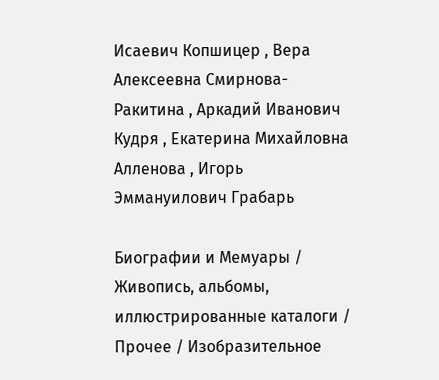Исаевич Копшицер , Вера Алексеевна Смирнова-Ракитина , Аркадий Иванович Кудря , Екатерина Михайловна Алленова , Игорь Эммануилович Грабарь

Биографии и Мемуары / Живопись, альбомы, иллюстрированные каталоги / Прочее / Изобразительное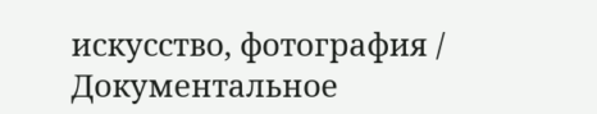искусство, фотография / Документальное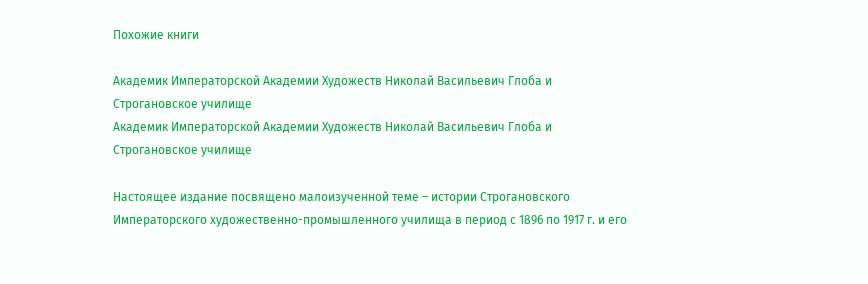Похожие книги

Академик Императорской Академии Художеств Николай Васильевич Глоба и Строгановское училище
Академик Императорской Академии Художеств Николай Васильевич Глоба и Строгановское училище

Настоящее издание посвящено малоизученной теме – истории Строгановского Императорского художественно-промышленного училища в период с 1896 по 1917 г. и его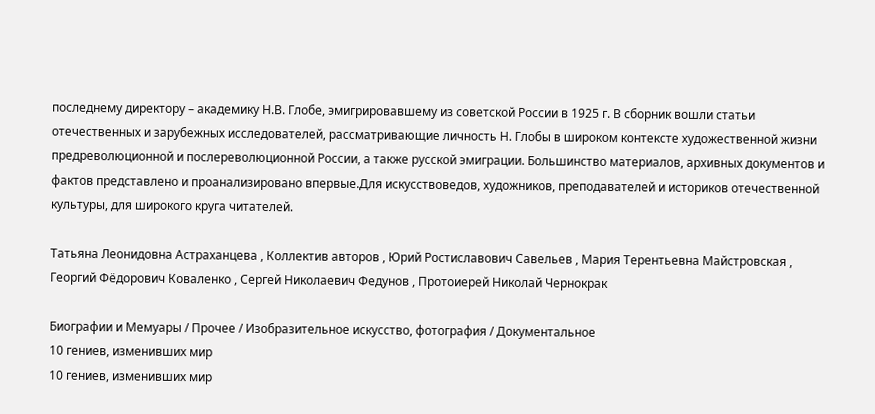последнему директору – академику Н.В. Глобе, эмигрировавшему из советской России в 1925 г. В сборник вошли статьи отечественных и зарубежных исследователей, рассматривающие личность Н. Глобы в широком контексте художественной жизни предреволюционной и послереволюционной России, а также русской эмиграции. Большинство материалов, архивных документов и фактов представлено и проанализировано впервые.Для искусствоведов, художников, преподавателей и историков отечественной культуры, для широкого круга читателей.

Татьяна Леонидовна Астраханцева , Коллектив авторов , Юрий Ростиславович Савельев , Мария Терентьевна Майстровская , Георгий Фёдорович Коваленко , Сергей Николаевич Федунов , Протоиерей Николай Чернокрак

Биографии и Мемуары / Прочее / Изобразительное искусство, фотография / Документальное
10 гениев, изменивших мир
10 гениев, изменивших мир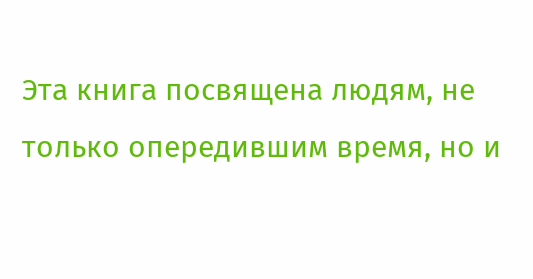Эта книга посвящена людям, не только опередившим время, но и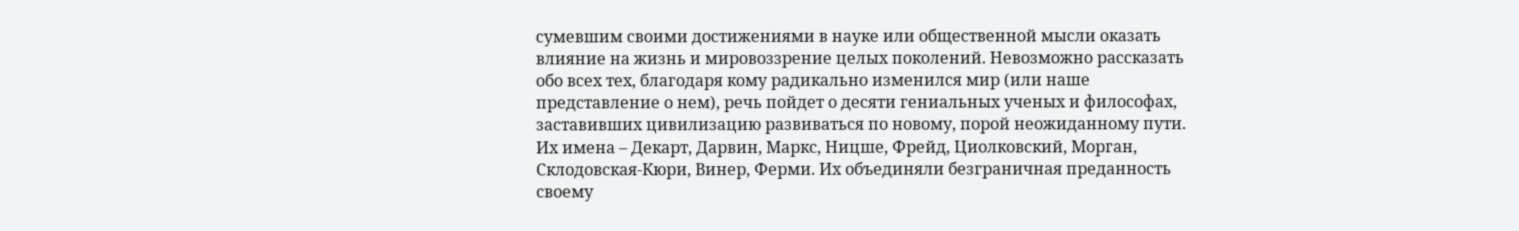сумевшим своими достижениями в науке или общественной мысли оказать влияние на жизнь и мировоззрение целых поколений. Невозможно рассказать обо всех тех, благодаря кому радикально изменился мир (или наше представление о нем), речь пойдет о десяти гениальных ученых и философах, заставивших цивилизацию развиваться по новому, порой неожиданному пути. Их имена – Декарт, Дарвин, Маркс, Ницше, Фрейд, Циолковский, Морган, Склодовская-Кюри, Винер, Ферми. Их объединяли безграничная преданность своему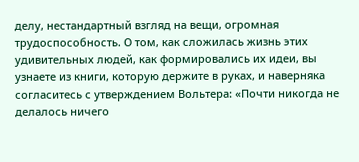делу, нестандартный взгляд на вещи, огромная трудоспособность. О том, как сложилась жизнь этих удивительных людей, как формировались их идеи, вы узнаете из книги, которую держите в руках, и наверняка согласитесь с утверждением Вольтера: «Почти никогда не делалось ничего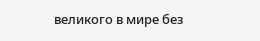великого в мире без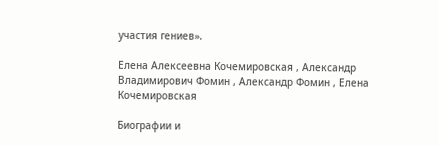участия гениев».

Елена Алексеевна Кочемировская , Александр Владимирович Фомин , Александр Фомин , Елена Кочемировская

Биографии и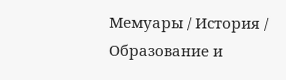Мемуары / История / Образование и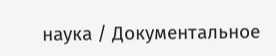наука / Документальное